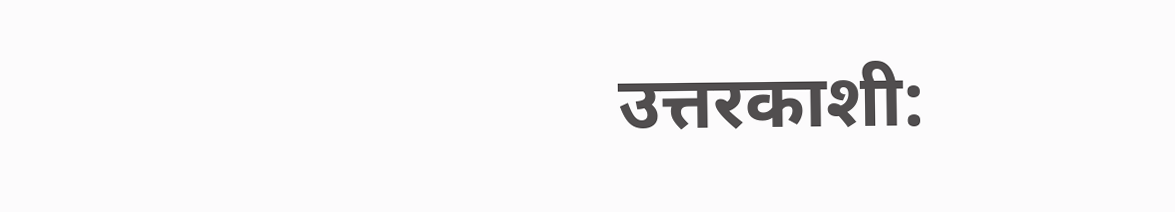उत्तरकाशी: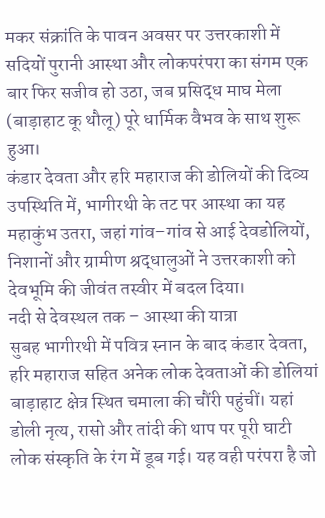मकर संक्रांति के पावन अवसर पर उत्तरकाशी में सदियों पुरानी आस्था और लोकपरंपरा का संगम एक बार फिर सजीव हो उठा, जब प्रसिद्ध माघ मेला (बाड़ाहाट कू थौलू) पूरे धार्मिक वैभव के साथ शुरू हुआ।
कंडार देवता और हरि महाराज की डोलियों की दिव्य उपस्थिति में, भागीरथी के तट पर आस्था का यह महाकुंभ उतरा, जहां गांव–गांव से आई देवडोलियों, निशानों और ग्रामीण श्रद्धालुओं ने उत्तरकाशी को देवभूमि की जीवंत तस्वीर में बदल दिया।
नदी से देवस्थल तक – आस्था की यात्रा
सुबह भागीरथी में पवित्र स्नान के बाद कंडार देवता, हरि महाराज सहित अनेक लोक देवताओं की डोलियां बाड़ाहाट क्षेत्र स्थित चमाला की चौंरी पहुंचीं। यहां डोली नृत्य, रासो और तांदी की थाप पर पूरी घाटी लोक संस्कृति के रंग में डूब गई। यह वही परंपरा है जो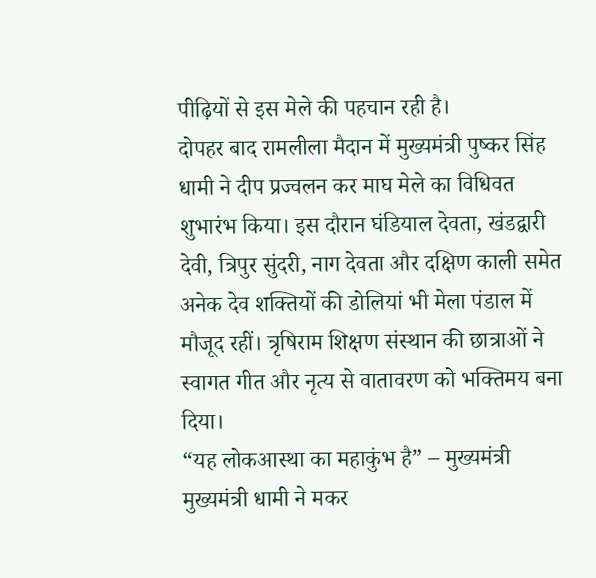पीढ़ियों से इस मेले की पहचान रही है।
दोपहर बाद रामलीला मैदान में मुख्यमंत्री पुष्कर सिंह धामी ने दीप प्रज्वलन कर माघ मेले का विधिवत शुभारंभ किया। इस दौरान घंडियाल देवता, खंडद्वारी देवी, त्रिपुर सुंदरी, नाग देवता और दक्षिण काली समेत अनेक देव शक्तियों की डोलियां भी मेला पंडाल में मौजूद रहीं। त्रृषिराम शिक्षण संस्थान की छात्राओं ने स्वागत गीत और नृत्य से वातावरण को भक्तिमय बना दिया।
“यह लोकआस्था का महाकुंभ है” – मुख्यमंत्री
मुख्यमंत्री धामी ने मकर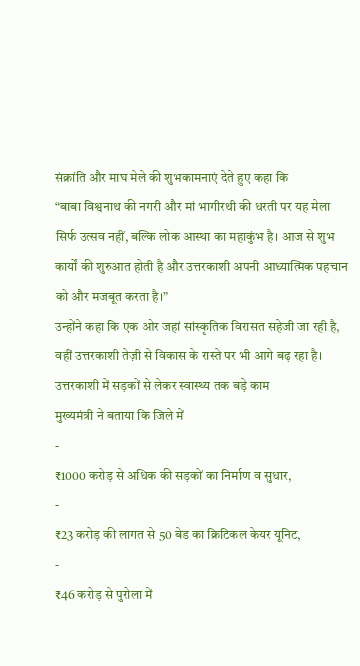संक्रांति और माघ मेले की शुभकामनाएं देते हुए कहा कि
“बाबा विश्वनाथ की नगरी और मां भागीरथी की धरती पर यह मेला सिर्फ उत्सव नहीं, बल्कि लोक आस्था का महाकुंभ है। आज से शुभ कार्यों की शुरुआत होती है और उत्तरकाशी अपनी आध्यात्मिक पहचान को और मजबूत करता है।”
उन्होंने कहा कि एक ओर जहां सांस्कृतिक विरासत सहेजी जा रही है, वहीं उत्तरकाशी तेज़ी से विकास के रास्ते पर भी आगे बढ़ रहा है।
उत्तरकाशी में सड़कों से लेकर स्वास्थ्य तक बड़े काम
मुख्यमंत्री ने बताया कि जिले में
-
₹1000 करोड़ से अधिक की सड़कों का निर्माण व सुधार,
-
₹23 करोड़ की लागत से 50 बेड का क्रिटिकल केयर यूनिट,
-
₹46 करोड़ से पुरोला में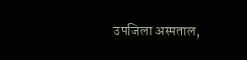उपजिला अस्पताल,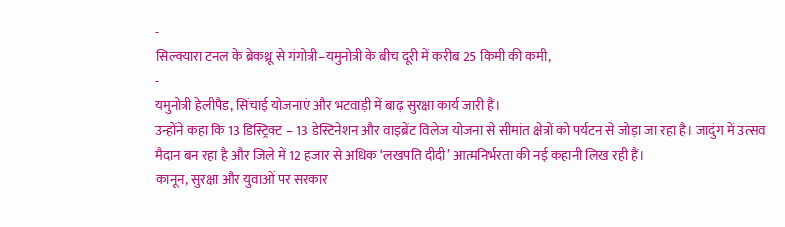-
सिल्क्यारा टनल के ब्रेकथ्रू से गंगोत्री–यमुनोत्री के बीच दूरी में करीब 25 किमी की कमी,
-
यमुनोत्री हेलीपैड, सिंचाई योजनाएं और भटवाड़ी में बाढ़ सुरक्षा कार्य जारी हैं।
उन्होंने कहा कि 13 डिस्ट्रिक्ट – 13 डेस्टिनेशन और वाइब्रेंट विलेज योजना से सीमांत क्षेत्रों को पर्यटन से जोड़ा जा रहा है। जादुंग में उत्सव मैदान बन रहा है और जिले में 12 हजार से अधिक ‘लखपति दीदी’ आत्मनिर्भरता की नई कहानी लिख रही हैं।
कानून, सुरक्षा और युवाओं पर सरकार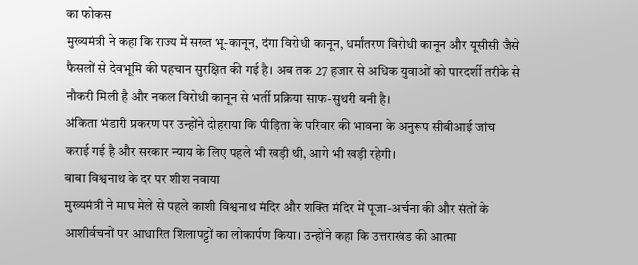का फोकस
मुख्यमंत्री ने कहा कि राज्य में सख्त भू-कानून, दंगा विरोधी कानून, धर्मांतरण विरोधी कानून और यूसीसी जैसे फैसलों से देवभूमि की पहचान सुरक्षित की गई है। अब तक 27 हजार से अधिक युवाओं को पारदर्शी तरीके से नौकरी मिली है और नकल विरोधी कानून से भर्ती प्रक्रिया साफ-सुथरी बनी है।
अंकिता भंडारी प्रकरण पर उन्होंने दोहराया कि पीड़िता के परिवार की भावना के अनुरूप सीबीआई जांच कराई गई है और सरकार न्याय के लिए पहले भी खड़ी थी, आगे भी खड़ी रहेगी।
बाबा विश्वनाथ के दर पर शीश नवाया
मुख्यमंत्री ने माघ मेले से पहले काशी विश्वनाथ मंदिर और शक्ति मंदिर में पूजा-अर्चना की और संतों के आशीर्वचनों पर आधारित शिलापट्टों का लोकार्पण किया। उन्होंने कहा कि उत्तराखंड की आत्मा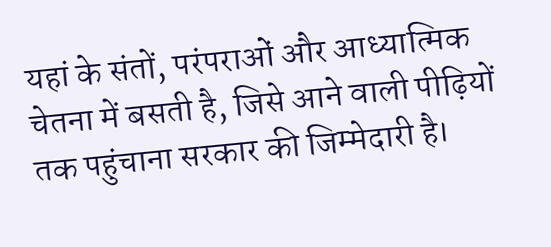यहां के संतों, परंपराओं और आध्यात्मिक चेतना में बसती है, जिसे आने वाली पीढ़ियों तक पहुंचाना सरकार की जिम्मेदारी है।